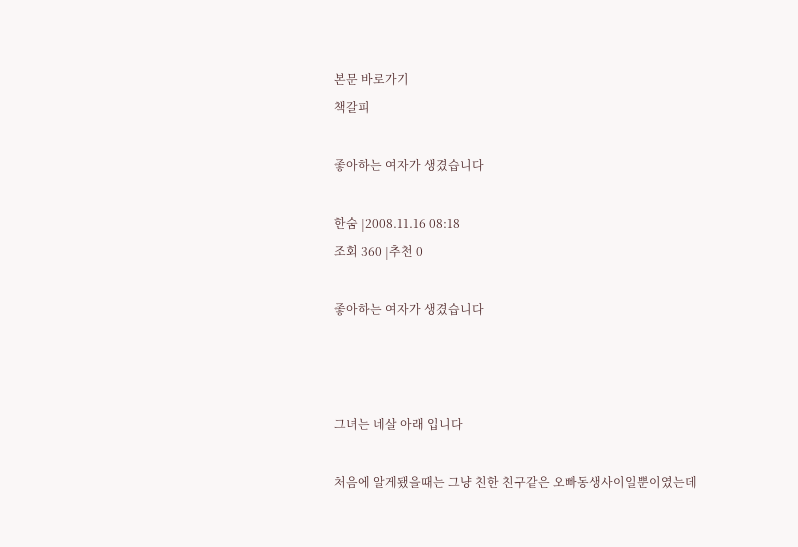본문 바로가기
책갈피

좋아하는 여자가 생겼습니다

한숨 |2008.11.16 08:18
조회 360 |추천 0

좋아하는 여자가 생겼습니다



그녀는 네살 아래 입니다

처음에 알게됐을때는 그냥 친한 친구같은 오빠동생사이일뿐이였는데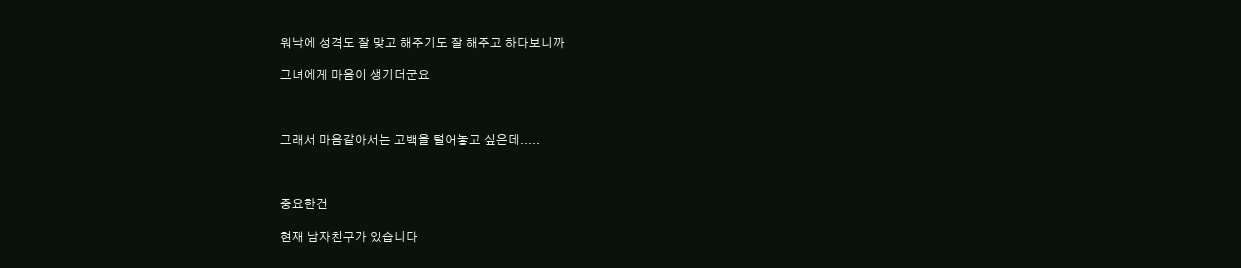워낙에 성격도 잘 맞고 해주기도 잘 해주고 하다보니까

그녀에게 마음이 생기더군요



그래서 마음같아서는 고백을 털어놓고 싶은데.....



중요한건

현재 남자친구가 있습니다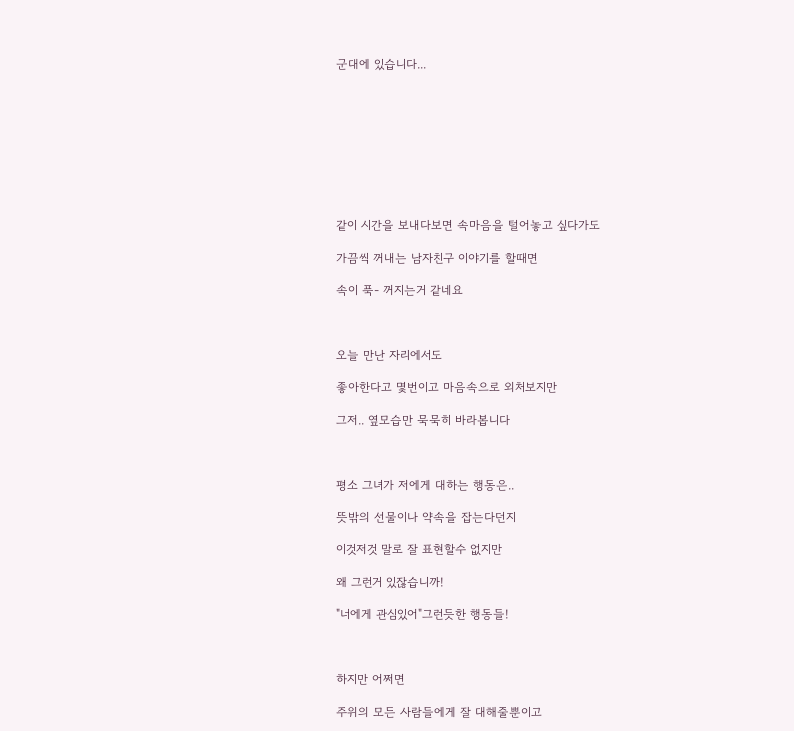군대에 있습니다...









같이 시간을 보내다보면 속마음을 털어놓고 싶다가도

가끔씩 꺼내는 남자친구 이야기를 할때면

속이 푹- 꺼지는거 같네요



오늘 만난 자리에서도

좋아한다고 몇번이고 마음속으로 외처보지만

그저.. 옆모습만 묵묵히 바라봅니다



평소 그녀가 저에게 대하는 행동은..

뜻밖의 선물이나 약속을 잡는다던지

이것저것 말로 잘 표현할수 없지만

왜 그런거 있잖습니까!

"너에게 관심있어"그런듯한 행동들!



하지만 어쩌면

주위의 모든 사람들에게 잘 대해줄뿐이고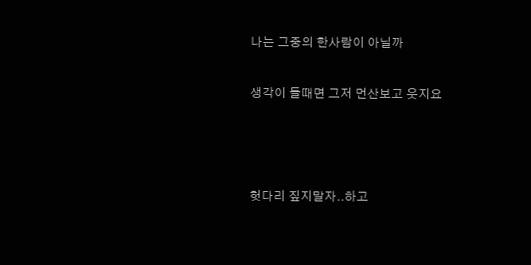나는 그중의 한사람이 아닐까

생각이 들때면 그저 먼산보고 웃지요



헛다리 짚지말자..하고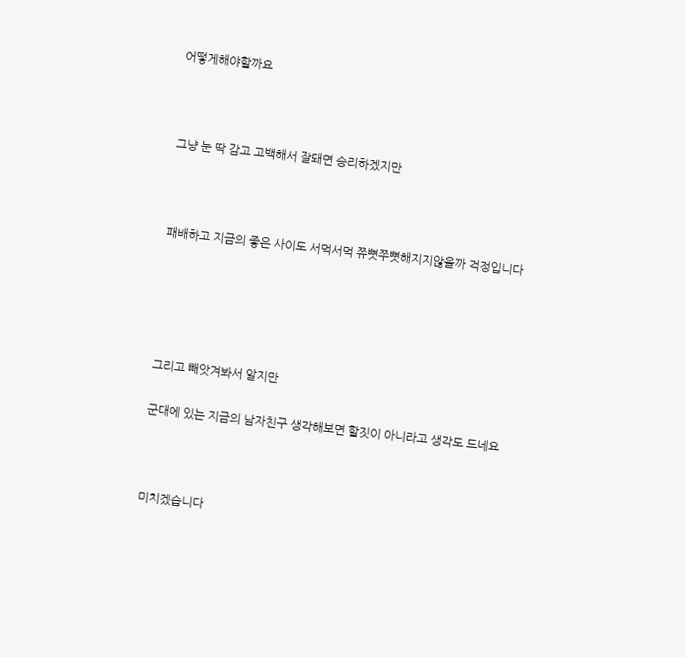어떻게해야할까요



그냥 눈 딱 감고 고백해서 잘돼면 승리하겠지만



패배하고 지금의 좋은 사이도 서먹서먹 쮸뼛쭈뼛해지지않을까 걱정입니다





그리고 빼앗겨봐서 알지만

군대에 있는 지금의 남자친구 생각해보면 할짓이 아니라고 생각도 드네요



미치겠습니다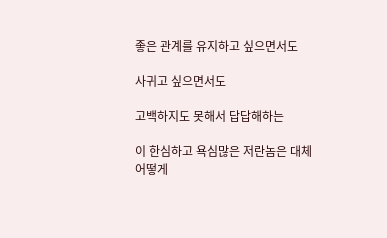좋은 관계를 유지하고 싶으면서도

사귀고 싶으면서도

고백하지도 못해서 답답해하는

이 한심하고 욕심많은 저란놈은 대체 어떻게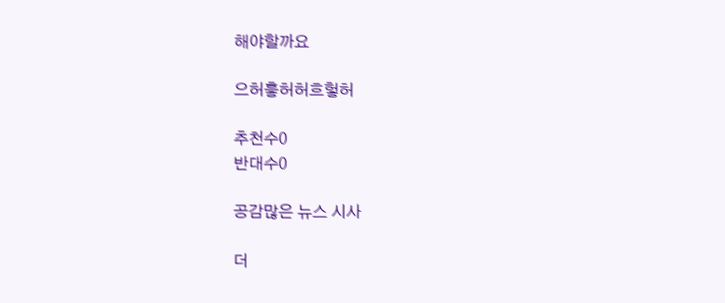해야할까요

으허흫허허흐헣허

추천수0
반대수0

공감많은 뉴스 시사

더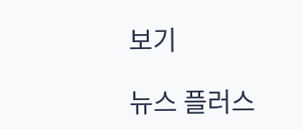보기

뉴스 플러스